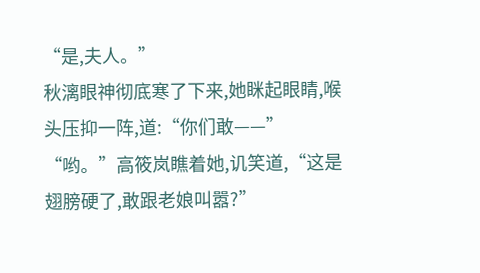“是,夫人。”
秋漓眼神彻底寒了下来,她眯起眼睛,喉头压抑一阵,道:“你们敢——”
“哟。”高筱岚瞧着她,讥笑道,“这是翅膀硬了,敢跟老娘叫嚣?”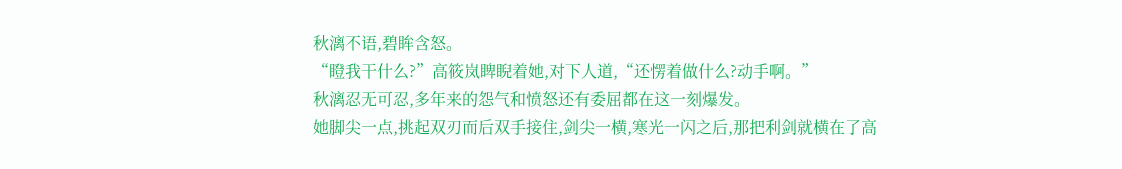秋漓不语,碧眸含怒。
“瞪我干什么?”高筱岚睥睨着她,对下人道,“还愣着做什么?动手啊。”
秋漓忍无可忍,多年来的怨气和愤怒还有委屈都在这一刻爆发。
她脚尖一点,挑起双刃而后双手接住,剑尖一横,寒光一闪之后,那把利剑就横在了高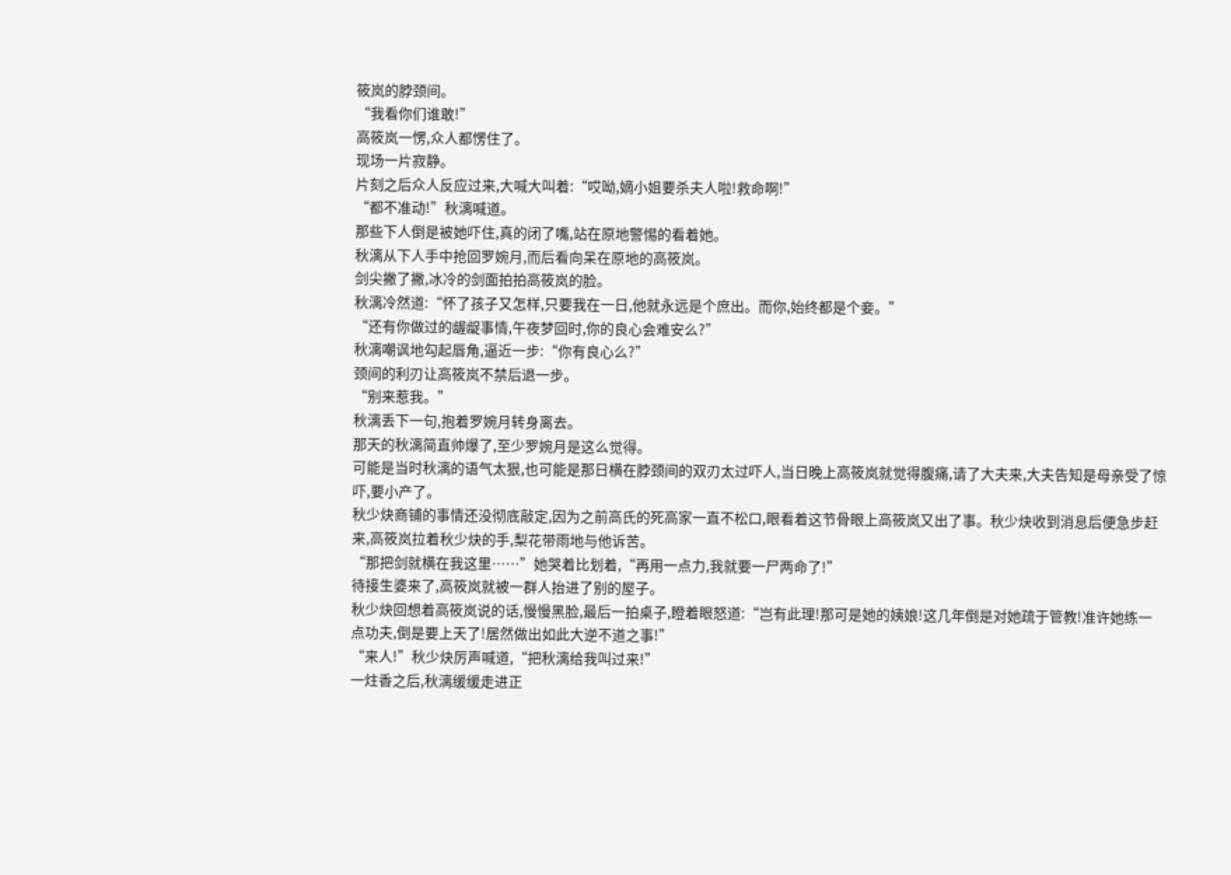筱岚的脖颈间。
“我看你们谁敢!”
高筱岚一愣,众人都愣住了。
现场一片寂静。
片刻之后众人反应过来,大喊大叫着:“哎呦,嫡小姐要杀夫人啦!救命啊!”
“都不准动!”秋漓喊道。
那些下人倒是被她吓住,真的闭了嘴,站在原地警惕的看着她。
秋漓从下人手中抢回罗婉月,而后看向呆在原地的高筱岚。
剑尖撇了撇,冰冷的剑面拍拍高筱岚的脸。
秋漓冷然道:“怀了孩子又怎样,只要我在一日,他就永远是个庶出。而你,始终都是个妾。”
“还有你做过的龌龊事情,午夜梦回时,你的良心会难安么?”
秋漓嘲讽地勾起唇角,逼近一步:“你有良心么?”
颈间的利刃让高筱岚不禁后退一步。
“别来惹我。”
秋漓丢下一句,抱着罗婉月转身离去。
那天的秋漓简直帅爆了,至少罗婉月是这么觉得。
可能是当时秋漓的语气太狠,也可能是那日横在脖颈间的双刃太过吓人,当日晚上高筱岚就觉得腹痛,请了大夫来,大夫告知是母亲受了惊吓,要小产了。
秋少炔商铺的事情还没彻底敲定,因为之前高氏的死高家一直不松口,眼看着这节骨眼上高筱岚又出了事。秋少炔收到消息后便急步赶来,高筱岚拉着秋少炔的手,梨花带雨地与他诉苦。
“那把剑就横在我这里……”她哭着比划着,“再用一点力,我就要一尸两命了!”
待接生婆来了,高筱岚就被一群人抬进了别的屋子。
秋少炔回想着高筱岚说的话,慢慢黑脸,最后一拍桌子,瞪着眼怒道:“岂有此理!那可是她的姨娘!这几年倒是对她疏于管教!准许她练一点功夫,倒是要上天了!居然做出如此大逆不道之事!”
“来人!”秋少炔厉声喊道,“把秋漓给我叫过来!”
一炷香之后,秋漓缓缓走进正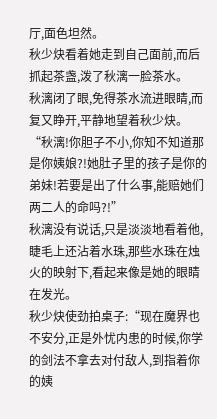厅,面色坦然。
秋少炔看着她走到自己面前,而后抓起茶盏,泼了秋漓一脸茶水。
秋漓闭了眼,免得茶水流进眼睛,而复又睁开,平静地望着秋少炔。
“秋漓!你胆子不小,你知不知道那是你姨娘?!她肚子里的孩子是你的弟妹!若要是出了什么事,能赔她们两二人的命吗?!”
秋漓没有说话,只是淡淡地看着他,睫毛上还沾着水珠,那些水珠在烛火的映射下,看起来像是她的眼睛在发光。
秋少炔使劲拍桌子:“现在魔界也不安分,正是外忧内患的时候,你学的剑法不拿去对付敌人,到指着你的姨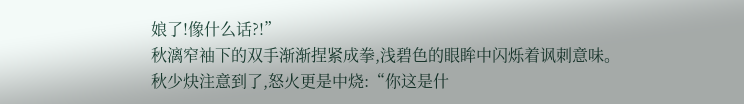娘了!像什么话?!”
秋漓窄袖下的双手渐渐捏紧成拳,浅碧色的眼眸中闪烁着讽刺意味。
秋少炔注意到了,怒火更是中烧:“你这是什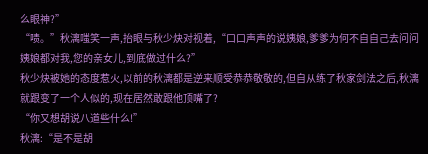么眼神?”
“啧。”秋漓嗤笑一声,抬眼与秋少炔对视着,“口口声声的说姨娘,爹爹为何不自自己去问问姨娘都对我,您的亲女儿,到底做过什么?”
秋少炔被她的态度惹火,以前的秋漓都是逆来顺受恭恭敬敬的,但自从练了秋家剑法之后,秋漓就跟变了一个人似的,现在居然敢跟他顶嘴了?
“你又想胡说八道些什么!”
秋漓:“是不是胡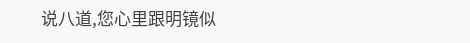说八道,您心里跟明镜似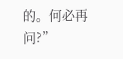的。何必再问?”